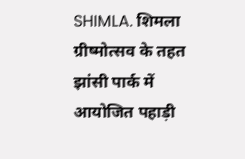SHIMLA. शिमला ग्रीष्मोत्सव के तहत झांसी पार्क में आयोजित पहाड़ी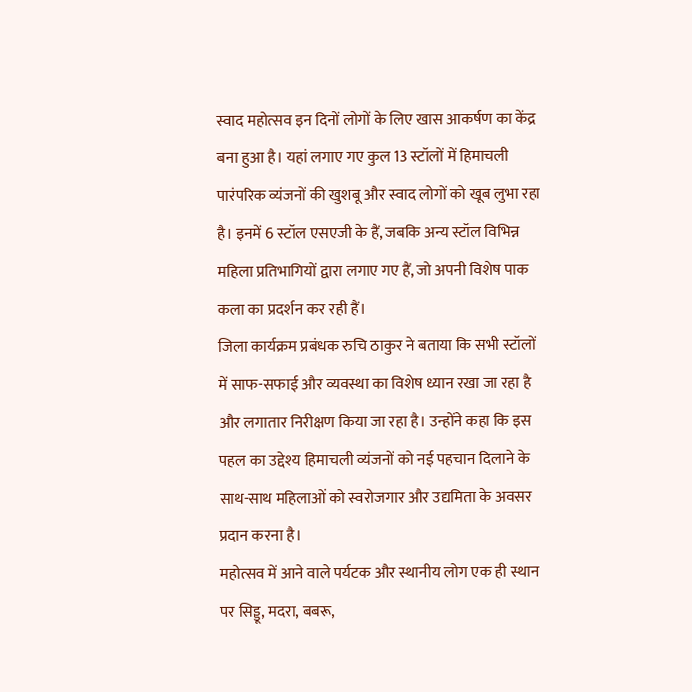स्वाद महोत्सव इन दिनों लोगों के लिए खास आकर्षण का केंद्र बना हुआ है। यहां लगाए गए कुल 13 स्टॉलों में हिमाचली पारंपरिक व्यंजनों की खुशबू और स्वाद लोगों को खूब लुभा रहा है। इनमें 6 स्टॉल एसएजी के हैं, जबकि अन्य स्टॉल विभिन्न महिला प्रतिभागियों द्वारा लगाए गए हैं, जो अपनी विशेष पाक कला का प्रदर्शन कर रही हैं।
जिला कार्यक्रम प्रबंधक रुचि ठाकुर ने बताया कि सभी स्टॉलों में साफ-सफाई और व्यवस्था का विशेष ध्यान रखा जा रहा है और लगातार निरीक्षण किया जा रहा है। उन्होंने कहा कि इस पहल का उद्देश्य हिमाचली व्यंजनों को नई पहचान दिलाने के साथ-साथ महिलाओं को स्वरोजगार और उद्यमिता के अवसर प्रदान करना है।
महोत्सव में आने वाले पर्यटक और स्थानीय लोग एक ही स्थान पर सिड्डू, मदरा, बबरू,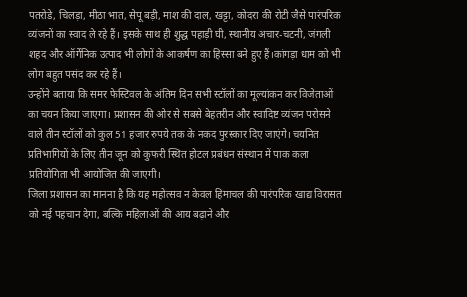पतरोडे, चिलड़ा, मीठा भात, सेपू बड़ी, माश की दाल, खट्टा, कोदरा की रोटी जैसे पारंपरिक व्यंजनों का स्वाद ले रहे हैं। इसके साथ ही शुद्ध पहाड़ी घी, स्थानीय अचार-चटनी, जंगली शहद और ऑर्गेनिक उत्पाद भी लोगों के आकर्षण का हिस्सा बने हुए हैं।कांगड़ा धाम को भी लोग बहुत पसंद कर रहे हैं।
उन्होंने बताया कि समर फेस्टिवल के अंतिम दिन सभी स्टॉलों का मूल्यांकन कर विजेताओं का चयन किया जाएगा। प्रशासन की ओर से सबसे बेहतरीन और स्वादिष्ट व्यंजन परोसने वाले तीन स्टॉलों को कुल 51 हजार रुपये तक के नकद पुरस्कार दिए जाएंगे। चयनित प्रतिभागियों के लिए तीन जून को कुफरी स्थित होटल प्रबंधन संस्थान में पाक कला प्रतियोगिता भी आयोजित की जाएगी।
जिला प्रशासन का मानना है कि यह महोत्सव न केवल हिमाचल की पारंपरिक खाद्य विरासत को नई पहचान देगा, बल्कि महिलाओं की आय बढ़ाने और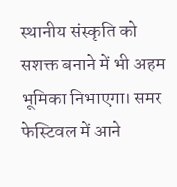स्थानीय संस्कृति को सशक्त बनाने में भी अहम भूमिका निभाएगा। समर फेस्टिवल में आने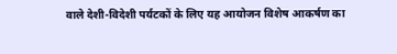वाले देशी-विदेशी पर्यटकों के लिए यह आयोजन विशेष आकर्षण का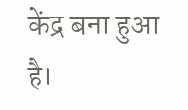केंद्र बना हुआ है।